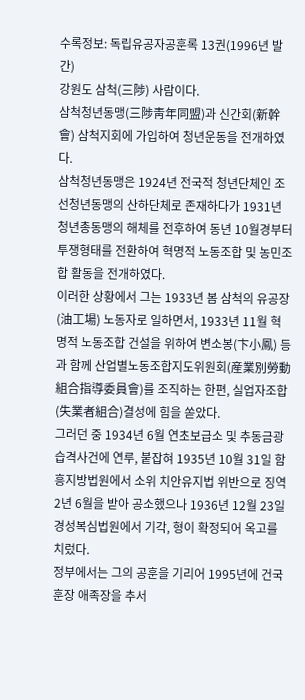수록정보: 독립유공자공훈록 13권(1996년 발간)
강원도 삼척(三陟) 사람이다.
삼척청년동맹(三陟靑年同盟)과 신간회(新幹會) 삼척지회에 가입하여 청년운동을 전개하였다.
삼척청년동맹은 1924년 전국적 청년단체인 조선청년동맹의 산하단체로 존재하다가 1931년 청년총동맹의 해체를 전후하여 동년 10월경부터 투쟁형태를 전환하여 혁명적 노동조합 및 농민조합 활동을 전개하였다.
이러한 상황에서 그는 1933년 봄 삼척의 유공장(油工場) 노동자로 일하면서, 1933년 11월 혁명적 노동조합 건설을 위하여 변소봉(卞小鳳) 등과 함께 산업별노동조합지도위원회(産業別勞動組合指導委員會)를 조직하는 한편, 실업자조합(失業者組合)결성에 힘을 쏟았다.
그러던 중 1934년 6월 연초보급소 및 추동금광 습격사건에 연루, 붙잡혀 1935년 10월 31일 함흥지방법원에서 소위 치안유지법 위반으로 징역 2년 6월을 받아 공소했으나 1936년 12월 23일 경성복심법원에서 기각, 형이 확정되어 옥고를 치렀다.
정부에서는 그의 공훈을 기리어 1995년에 건국훈장 애족장을 추서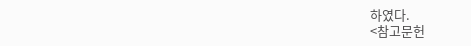하였다.
<참고문헌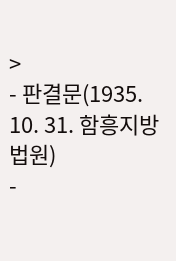>
- 판결문(1935. 10. 31. 함흥지방법원)
-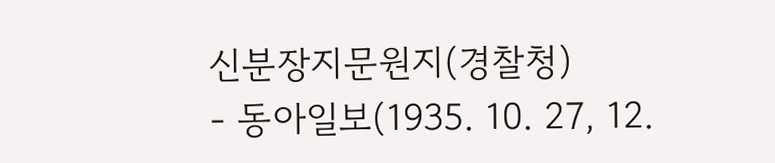신분장지문원지(경찰청)
- 동아일보(1935. 10. 27, 12.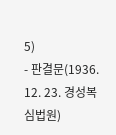5)
- 판결문(1936. 12. 23. 경성복심법원)